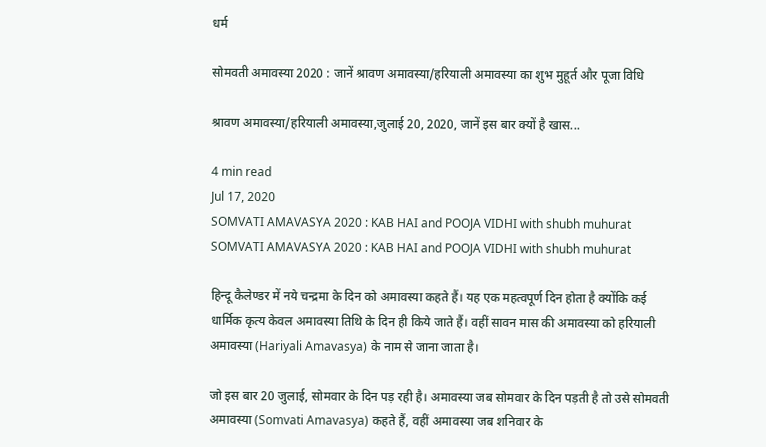धर्म

सोमवती अमावस्या 2020 : जानें श्रावण अमावस्या/हरियाली अमावस्या का शुभ मुहूर्त और पूजा विधि

श्रावण अमावस्या/हरियाली अमावस्या,जुलाई 20, 2020, जानें इस बार क्यों है खास...

4 min read
Jul 17, 2020
SOMVATI AMAVASYA 2020 : KAB HAI and POOJA VIDHI with shubh muhurat
SOMVATI AMAVASYA 2020 : KAB HAI and POOJA VIDHI with shubh muhurat

हिन्दू कैलेण्डर में नये चन्द्रमा के दिन को अमावस्या कहते हैं। यह एक महत्वपूर्ण दिन होता है क्योंकि कई धार्मिक कृत्य केवल अमावस्या तिथि के दिन ही किये जाते हैं। वहीं सावन मास की अमावस्या को हरियाली अमावस्या (Hariyali Amavasya) के नाम से जाना जाता है।

जो इस बार 20 जुलाई, सोमवार के दिन पड़ रही है। अमावस्या जब सोमवार के दिन पड़ती है तो उसे सोमवती अमावस्या (Somvati Amavasya) कहते हैं, वहीं अमावस्या जब शनिवार के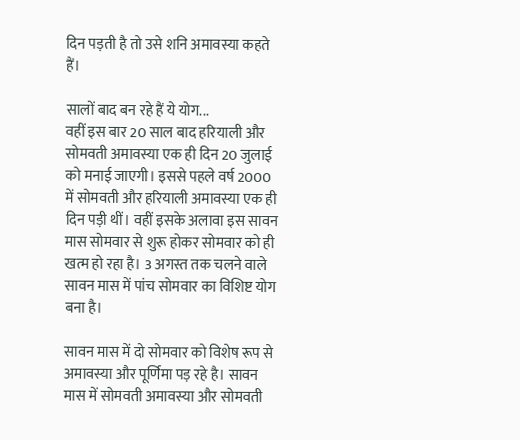दिन पड़ती है तो उसे शनि अमावस्या कहते हैं।

सालों बाद बन रहे हैं ये योग...
वहीं इस बार 20 साल बाद हरियाली और सोमवती अमावस्या एक ही दिन 20 जुलाई को मनाई जाएगी। इससे पहले वर्ष 2000 में सोमवती और हरियाली अमावस्या एक ही दिन पड़ी थीं। वहीं इसके अलावा इस सावन मास सोमवार से शुरू होकर सोमवार को ही खत्म हो रहा है। 3 अगस्त तक चलने वाले सावन मास में पांच सोमवार का विशिष्ट योग बना है।

सावन मास में दो सोमवार को विशेष रूप से अमावस्या और पूर्णिमा पड़ रहे है। सावन मास में सोमवती अमावस्या और सोमवती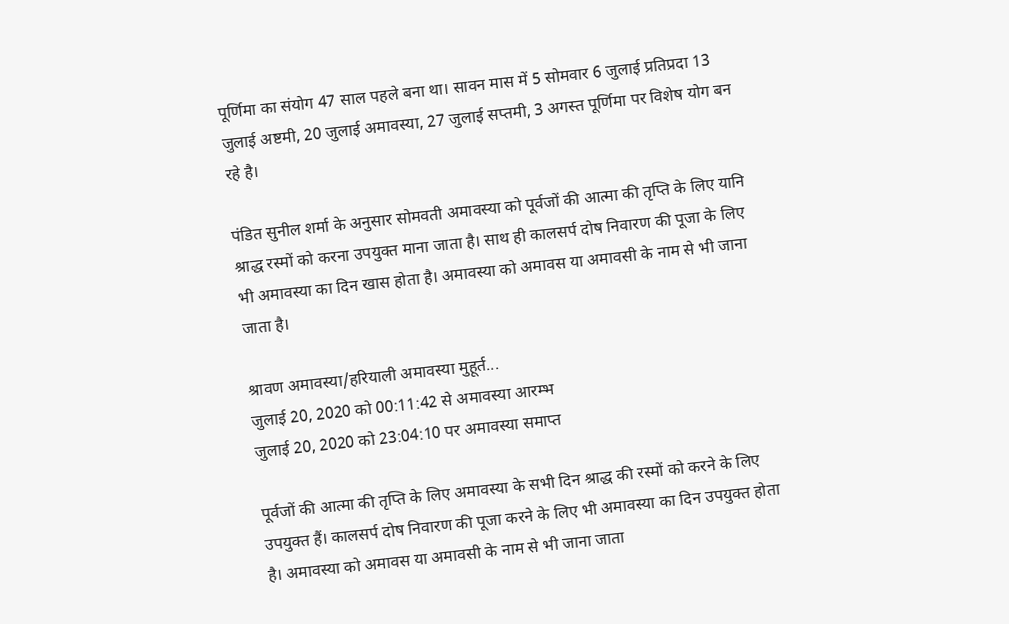पूर्णिमा का संयोग 47 साल पहले बना था। सावन मास में 5 सोमवार 6 जुलाई प्रतिप्रदा 13 जुलाई अष्टमी, 20 जुलाई अमावस्या, 27 जुलाई सप्तमी, 3 अगस्त पूर्णिमा पर विशेष योग बन रहे है।

पंडित सुनील शर्मा के अनुसार सोमवती अमावस्या को पूर्वजों की आत्मा की तृप्ति के लिए यानि श्राद्ध रस्मों को करना उपयुक्त माना जाता है। साथ ही कालसर्प दोष निवारण की पूजा के लिए भी अमावस्या का दिन खास होता है। अमावस्या को अमावस या अमावसी के नाम से भी जाना जाता है।

श्रावण अमावस्या/हरियाली अमावस्या मुहूर्त...
जुलाई 20, 2020 को 00:11:42 से अमावस्या आरम्भ
जुलाई 20, 2020 को 23:04:10 पर अमावस्या समाप्त

पूर्वजों की आत्मा की तृप्ति के लिए अमावस्या के सभी दिन श्राद्ध की रस्मों को करने के लिए उपयुक्त हैं। कालसर्प दोष निवारण की पूजा करने के लिए भी अमावस्या का दिन उपयुक्त होता है। अमावस्या को अमावस या अमावसी के नाम से भी जाना जाता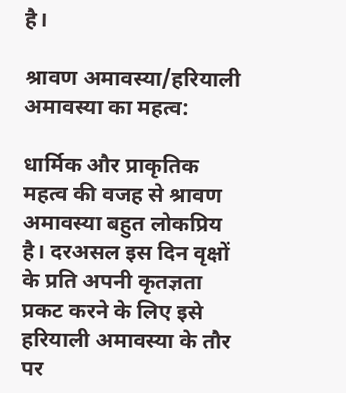है।

श्रावण अमावस्या/हरियाली अमावस्या का महत्व:

धार्मिक और प्राकृतिक महत्व की वजह से श्रावण अमावस्या बहुत लोकप्रिय है। दरअसल इस दिन वृक्षों के प्रति अपनी कृतज्ञता प्रकट करने के लिए इसे हरियाली अमावस्या के तौर पर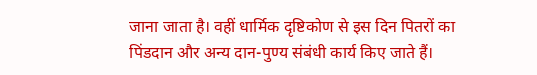जाना जाता है। वहीं धार्मिक दृष्टिकोण से इस दिन पितरों का पिंडदान और अन्य दान-पुण्य संबंधी कार्य किए जाते हैं।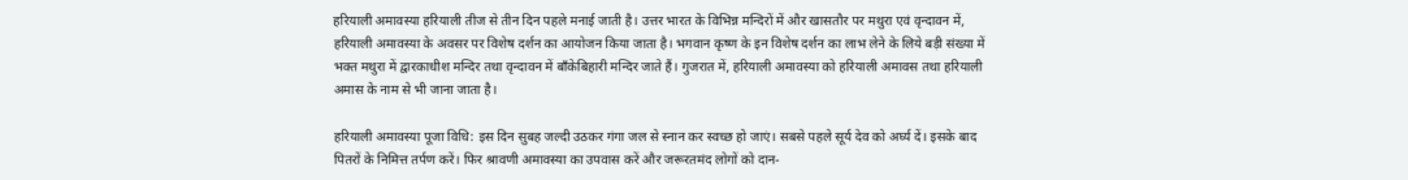हरियाली अमावस्या हरियाली तीज से तीन दिन पहले मनाई जाती है। उत्तर भारत के विभिन्न मन्दिरों में और खासतौर पर मथुरा एवं वृन्दावन में, हरियाली अमावस्या के अवसर पर विशेष दर्शन का आयोजन किया जाता है। भगवान कृष्ण के इन विशेष दर्शन का लाभ लेने के लिये बड़ी संख्या में भक्त मथुरा में द्वारकाधीश मन्दिर तथा वृन्दावन में बाँकेबिहारी मन्दिर जाते हैं। गुजरात में, हरियाली अमावस्या को हरियाली अमावस तथा हरियाली अमास के नाम से भी जाना जाता है।

हरियाली अमावस्या पूजा विधि: इस दिन सुबह जल्दी उठकर गंगा जल से स्नान कर स्वच्छ हो जाएं। सबसे पहले सूर्य देव को अर्घ्य दें। इसके बाद पितरों के निमित्त तर्पण करें। फिर श्रावणी अमावस्या का उपवास करें और जरूरतमंद लोगों को दान-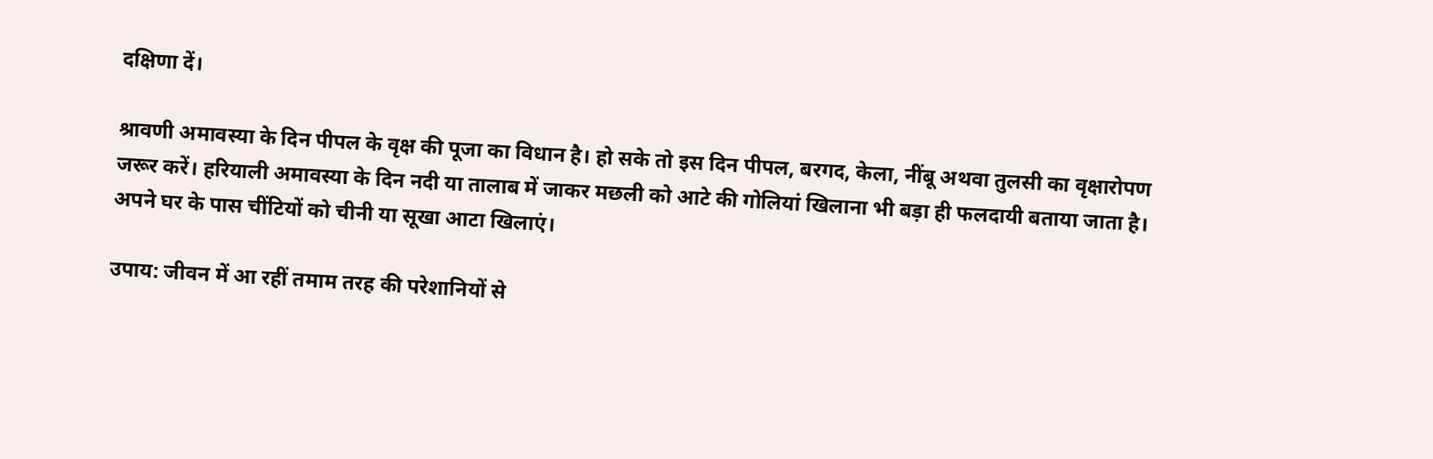दक्षिणा दें।

श्रावणी अमावस्या के दिन पीपल के वृक्ष की पूजा का विधान है। हो सके तो इस दिन पीपल, बरगद, केला, नींबू अथवा तुलसी का वृक्षारोपण जरूर करें। हरियाली अमावस्या के दिन नदी या तालाब में जाकर मछली को आटे की गोलियां खिलाना भी बड़ा ही फलदायी बताया जाता है। अपने घर के पास चींटियों को चीनी या सूखा आटा खिलाएं।

उपाय: जीवन में आ रहीं तमाम तरह की परेशानियों से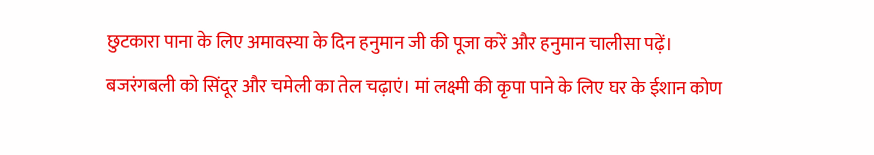छुटकारा पाना के लिए अमावस्या के दिन हनुमान जी की पूजा करें और हनुमान चालीसा पढ़ें। बजरंगबली को सिंदूर और चमेली का तेल चढ़ाएं। मां लक्ष्मी की कृपा पाने के लिए घर के ईशान कोण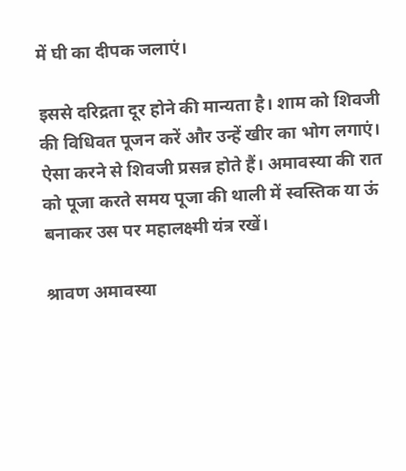में घी का दीपक जलाएं।

इससे दरिद्रता दूर होने की मान्यता है। शाम को शिवजी की विधिवत पूजन करें और उन्हें खीर का भोग लगाएं। ऐसा करने से शिवजी प्रसन्न होते हैं। अमावस्या की रात को पूजा करते समय पूजा की थाली में स्वस्तिक या ऊं बनाकर उस पर महालक्ष्मी यंत्र रखें।

श्रावण अमावस्या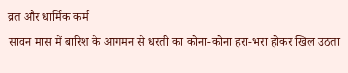व्रत और धार्मिक कर्म
सावन मास में बारिश के आगमन से धरती का कोना-कोना हरा-भरा होकर खिल उठता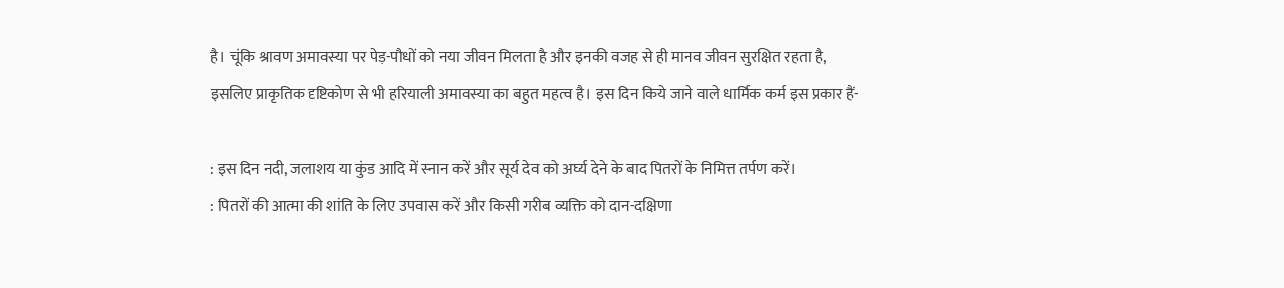है। चूंकि श्रावण अमावस्या पर पेड़-पौधों को नया जीवन मिलता है और इनकी वजह से ही मानव जीवन सुरक्षित रहता है, इसलिए प्राकृतिक दृष्टिकोण से भी हरियाली अमावस्या का बहुत महत्व है। इस दिन किये जाने वाले धार्मिक कर्म इस प्रकार हैं-

: इस दिन नदी, जलाशय या कुंड आदि में स्नान करें और सूर्य देव को अर्घ्य देने के बाद पितरों के निमित्त तर्पण करें।
: पितरों की आत्मा की शांति के लिए उपवास करें और किसी गरीब व्यक्ति को दान-दक्षिणा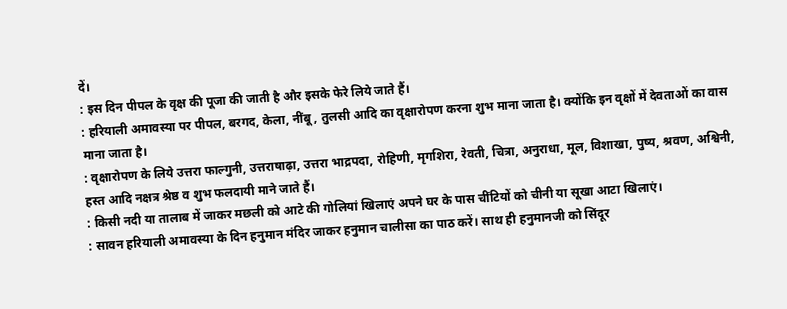दें।
: इस दिन पीपल के वृक्ष की पूजा की जाती है और इसके फेरे लिये जाते हैं।
: हरियाली अमावस्या पर पीपल, बरगद, केला, नींबू, तुलसी आदि का वृक्षारोपण करना शुभ माना जाता है। क्योंकि इन वृक्षों में देवताओं का वास माना जाता है।
: वृक्षारोपण के लिये उत्तरा फाल्गुनी, उत्तराषाढ़ा, उत्तरा भाद्रपदा, रोहिणी, मृगशिरा, रेवती, चित्रा, अनुराधा, मूल, विशाखा, पुष्य, श्रवण, अश्विनी, हस्त आदि नक्षत्र श्रेष्ठ व शुभ फलदायी माने जाते हैं।
: किसी नदी या तालाब में जाकर मछली को आटे की गोलियां खिलाएं अपने घर के पास चींटियों को चीनी या सूखा आटा खिलाएं।
: सावन हरियाली अमावस्या के दिन हनुमान मंदिर जाकर हनुमान चालीसा का पाठ करें। साथ ही हनुमानजी को सिंदूर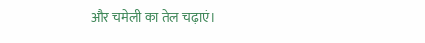और चमेली का तेल चढ़ाएं।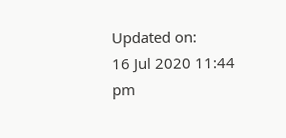Updated on:
16 Jul 2020 11:44 pm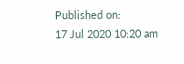Published on:
17 Jul 2020 10:20 am